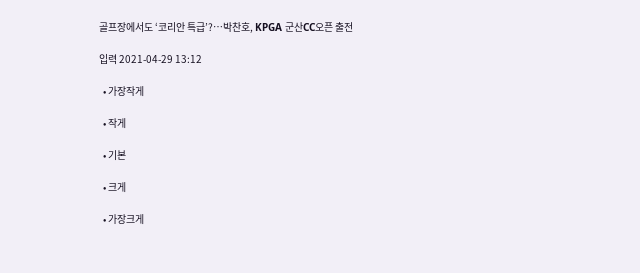골프장에서도 ‘코리안 특급’?…박찬호, KPGA 군산CC오픈 출전

입력 2021-04-29 13:12

  • 가장작게

  • 작게

  • 기본

  • 크게

  • 가장크게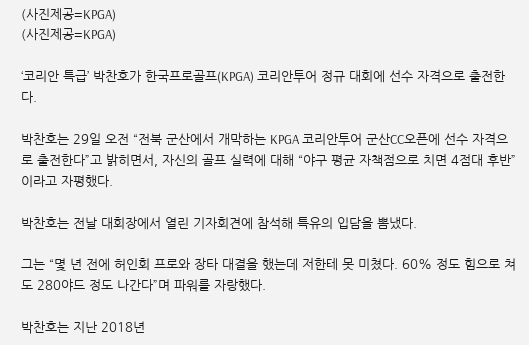(사진제공=KPGA)
(사진제공=KPGA)

‘코리안 특급’ 박찬호가 한국프로골프(KPGA) 코리안투어 정규 대회에 선수 자격으로 출전한다.

박찬호는 29일 오전 “전북 군산에서 개막하는 KPGA 코리안투어 군산CC오픈에 선수 자격으로 출전한다”고 밝히면서, 자신의 골프 실력에 대해 “야구 평균 자책점으로 치면 4점대 후반”이라고 자평했다.

박찬호는 전날 대회장에서 열린 기자회견에 참석해 특유의 입담을 뽐냈다.

그는 “몇 년 전에 허인회 프로와 장타 대결을 했는데 저한테 못 미쳤다. 60% 정도 힘으로 쳐도 280야드 정도 나간다”며 파워를 자랑했다.

박찬호는 지난 2018년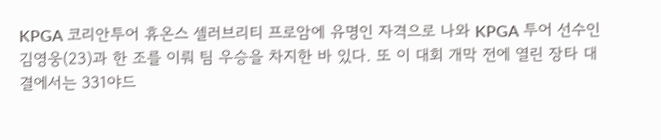KPGA 코리안투어 휴온스 셀러브리티 프로암에 유명인 자격으로 나와 KPGA 투어 선수인 김영웅(23)과 한 조를 이뤄 팀 우승을 차지한 바 있다. 또 이 대회 개막 전에 열린 장타 대결에서는 331야드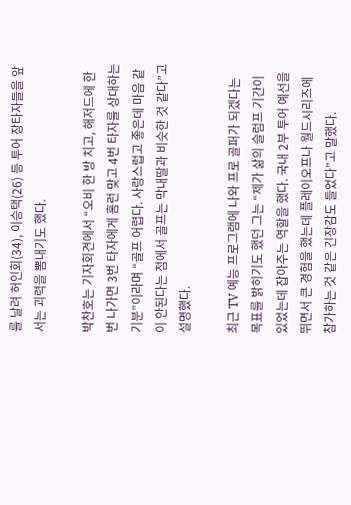를 날려 허인회(34), 이승택(26) 등 투어 장타자들을 앞서는 괴력을 뽐내기도 했다.

박찬호는 기자회견에서 “오비 한 방 치고, 해저드에 한 번 나가면 3번 타자에게 홈런 맞고 4번 타자를 상대하는 기분”이라며 “골프 어렵다. 사랑스럽고 좋은데 마음 같이 안된다는 점에서 골프는 막내딸과 비슷한 것 같다”고 설명했다.

최근 TV 예능 프로그램에 나와 프로 골퍼가 되겠다는 목표를 밝히기도 했던 그는 “제가 삶의 슬럼프 기간이 있었는데 잡아주는 역할을 했다. 국내 2부 투어 예선을 뛰면서 큰 경험을 했는데 플레이오프나 월드시리즈에 참가하는 것 같은 긴장감도 들었다”고 말했다.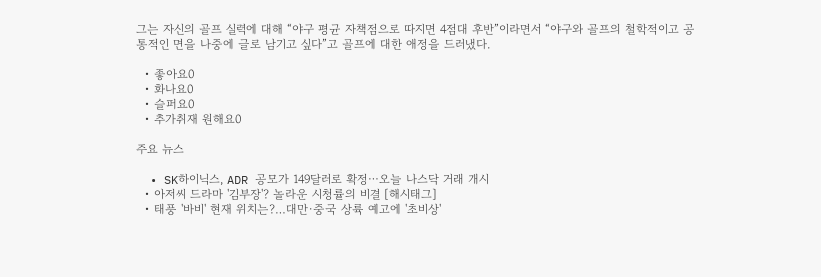그는 자신의 골프 실력에 대해 “야구 평균 자책점으로 따지면 4점대 후반”이라면서 “야구와 골프의 철학적이고 공통적인 면을 나중에 글로 남기고 싶다”고 골프에 대한 애정을 드러냈다.

  • 좋아요0
  • 화나요0
  • 슬퍼요0
  • 추가취재 원해요0

주요 뉴스

  • SK하이닉스, ADR 공모가 149달러로 확정⋯오늘 나스닥 거래 개시
  • 아저씨 드라마 '김부장'? 놀라운 시청률의 비결 [해시태그]
  • 태풍 '바비' 현재 위치는?…대만·중국 상륙 예고에 '초비상'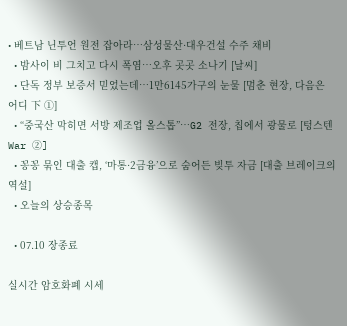• 베트남 닌투언 원전 잡아라⋯삼성물산·대우건설 수주 채비
  • 밤사이 비 그치고 다시 폭염⋯오후 곳곳 소나기 [날씨]
  • 단독 정부 보증서 믿었는데…1만6145가구의 눈물 [멈춘 현장, 다음은 어디 下 ①]
  • “중국산 막히면 서방 제조업 올스톱”…G2 전장, 칩에서 광물로 [텅스텐 War ②]
  • 꽁꽁 묶인 대출 캡, ‘마통·2금융’으로 숨어든 빚투 자금 [대출 브레이크의 역설]
  • 오늘의 상승종목

  • 07.10 장종료

실시간 암호화폐 시세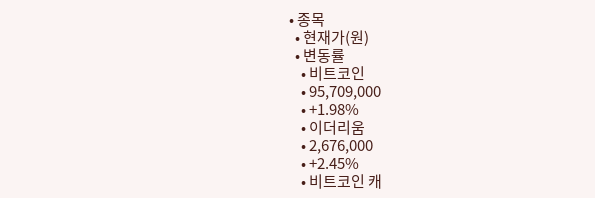• 종목
  • 현재가(원)
  • 변동률
    • 비트코인
    • 95,709,000
    • +1.98%
    • 이더리움
    • 2,676,000
    • +2.45%
    • 비트코인 캐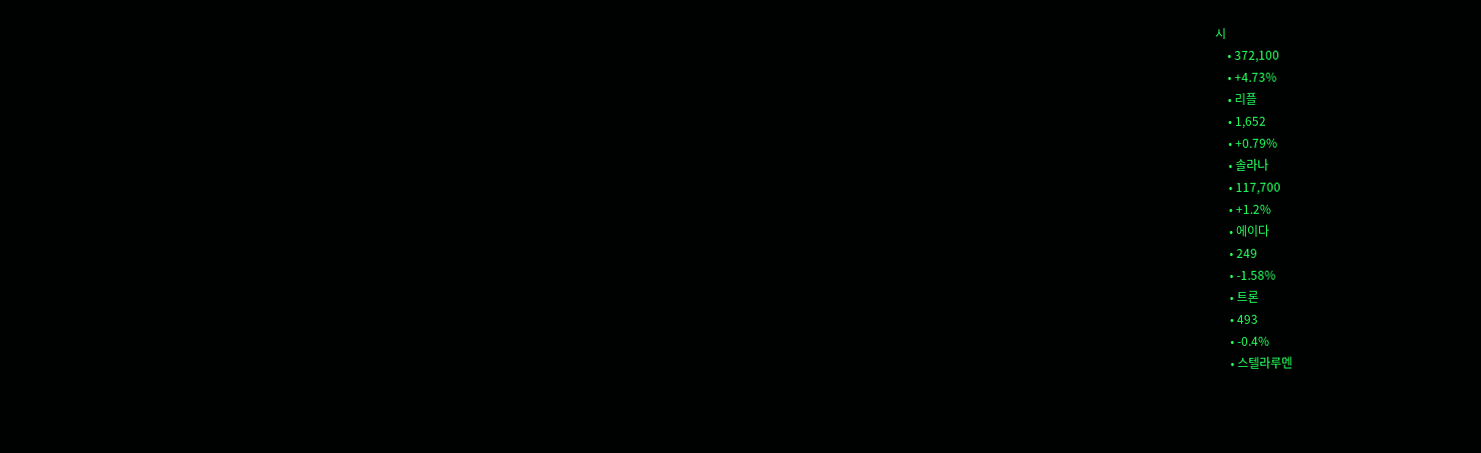시
    • 372,100
    • +4.73%
    • 리플
    • 1,652
    • +0.79%
    • 솔라나
    • 117,700
    • +1.2%
    • 에이다
    • 249
    • -1.58%
    • 트론
    • 493
    • -0.4%
    • 스텔라루멘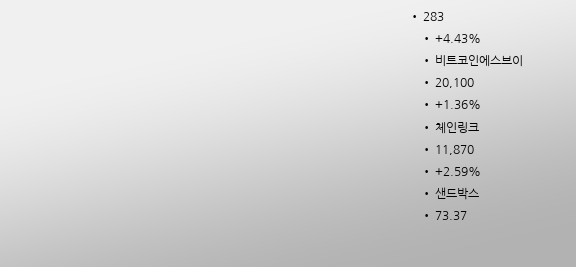• 283
    • +4.43%
    • 비트코인에스브이
    • 20,100
    • +1.36%
    • 체인링크
    • 11,870
    • +2.59%
    • 샌드박스
    • 73.37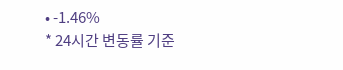• -1.46%
* 24시간 변동률 기준